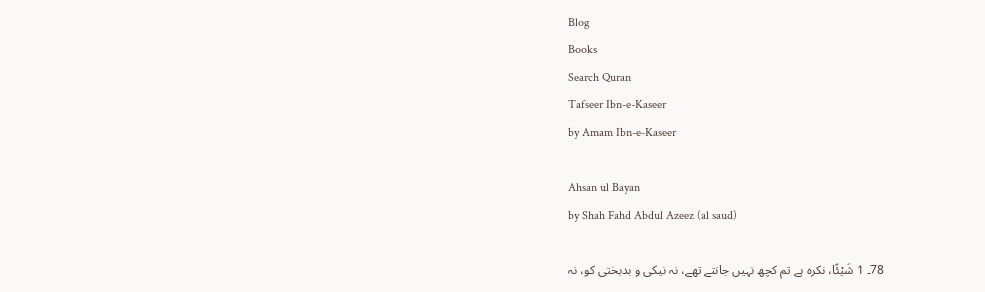Blog
Books
Search Quran
Tafseer Ibn-e-Kaseer
by Amam Ibn-e-Kaseer

Ahsan ul Bayan
by Shah Fahd Abdul Azeez (al saud)

78۔ 1 شَیْئًا، نکرہ ہے تم کچھ نہیں جانتے تھے، نہ نیکی و بدبختی کو، نہ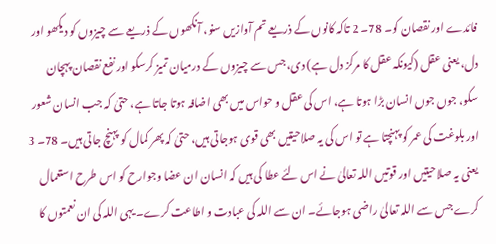فائدے اور نقصان کو۔ 78۔ 2 تاکہ کانوں کے ذریعے تم آوازیں سنو، آنکھوں کے ذریعے سے چیزوں کو دیکھو اور دل، یعنی عقل (کیونکہ عقل کا مرکز دل ہے) دی، جس سے چیزوں کے درمیان تمیز کرسکو اور نفع نقصان پہچان سکو، جوں جوں انسان بڑا ہوتا ہے، اس کی عقل و حواس میں بھی اضافہ ہوتا جاتا ہے، حتیٰ کہ جب انسان شعور اور بلوغت کی عمر کو پہنچتا ہے تو اس کی یہ صلاحیتیں بھی قوی ہوجاتی ہیں، حتیٰ کہ پھر کمال کو پہنچ جاتی ہیں۔ 78۔ 3 یعنی یہ صلاحیتیں اور قوتیں اللہ تعالیٰ نے اس لئے عطا کی ہیں کہ انسان ان عضا وجوارح کو اس طرح استعمال کرے جس سے اللہ تعالیٰ راضی ہوجائے۔ ان سے اللہ کی عبادت و اطاعت کرے۔ یہی اللہ کی ان نعمتوں کا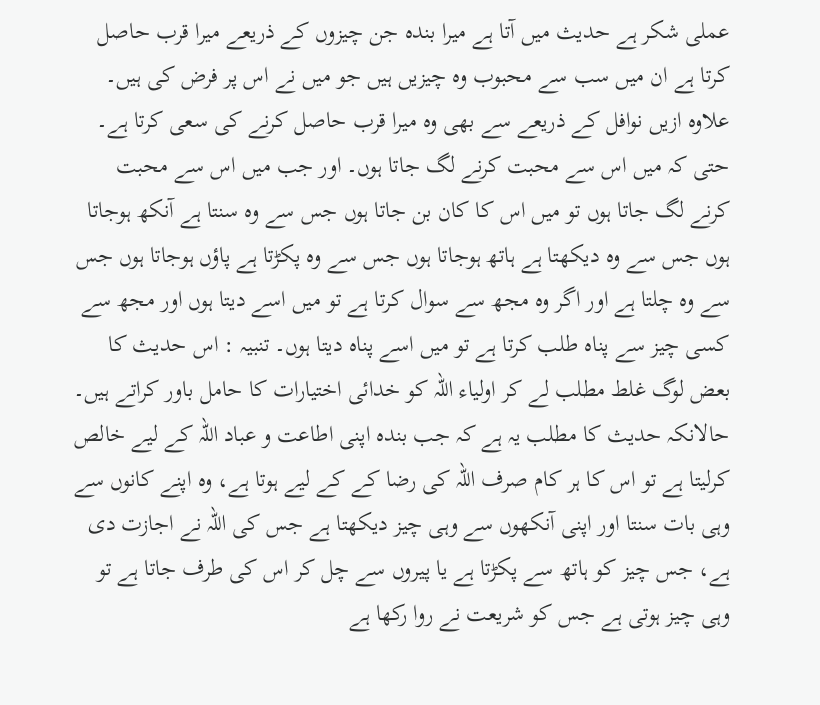عملی شکر ہے حدیث میں آتا ہے میرا بندہ جن چیزوں کے ذریعے میرا قرب حاصل کرتا ہے ان میں سب سے محبوب وہ چیزیں ہیں جو میں نے اس پر فرض کی ہیں۔ علاوہ ازیں نوافل کے ذریعے سے بھی وہ میرا قرب حاصل کرنے کی سعی کرتا ہے۔ حتی کہ میں اس سے محبت کرنے لگ جاتا ہوں۔ اور جب میں اس سے محبت کرنے لگ جاتا ہوں تو میں اس کا کان بن جاتا ہوں جس سے وہ سنتا ہے آنکھ ہوجاتا ہوں جس سے وہ دیکھتا ہے ہاتھ ہوجاتا ہوں جس سے وہ پکڑتا ہے پاؤں ہوجاتا ہوں جس سے وہ چلتا ہے اور اگر وہ مجھ سے سوال کرتا ہے تو میں اسے دیتا ہوں اور مجھ سے کسی چیز سے پناہ طلب کرتا ہے تو میں اسے پناہ دیتا ہوں۔ تنبیہ : اس حدیث کا بعض لوگ غلط مطلب لے کر اولیاء اللہ کو خدائی اختیارات کا حامل باور کراتے ہیں۔ حالانکہ حدیث کا مطلب یہ ہے کہ جب بندہ اپنی اطاعت و عباد اللہ کے لیے خالص کرلیتا ہے تو اس کا ہر کام صرف اللہ کی رضا کے کے لیے ہوتا ہے، وہ اپنے کانوں سے وہی بات سنتا اور اپنی آنکھوں سے وہی چیز دیکھتا ہے جس کی اللہ نے اجازت دی ہے، جس چیز کو ہاتھ سے پکڑتا ہے یا پیروں سے چل کر اس کی طرف جاتا ہے تو وہی چیز ہوتی ہے جس کو شریعت نے روا رکھا ہے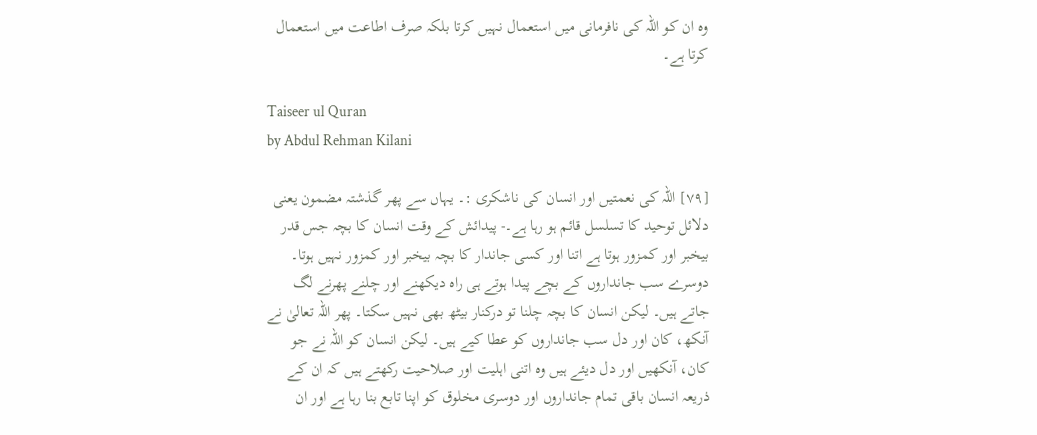وہ ان کو اللہ کی نافرمانی میں استعمال نہیں کرتا بلکہ صرف اطاعت میں استعمال کرتا ہے۔

Taiseer ul Quran
by Abdul Rehman Kilani

[٧٩] اللہ کی نعمتیں اور انسان کی ناشکری :۔ یہاں سے پھر گذشتہ مضمون یعنی دلائل توحید کا تسلسل قائم ہو رہا ہے۔- پیدائش کے وقت انسان کا بچہ جس قدر بیخبر اور کمزور ہوتا ہے اتنا اور کسی جاندار کا بچہ بیخبر اور کمزور نہیں ہوتا۔ دوسرے سب جانداروں کے بچے پیدا ہوتے ہی راہ دیکھنے اور چلنے پھرنے لگ جاتے ہیں۔ لیکن انسان کا بچہ چلنا تو درکنار بیٹھ بھی نہیں سکتا۔ پھر اللہ تعالیٰ نے آنکھ، کان اور دل سب جانداروں کو عطا کیے ہیں۔ لیکن انسان کو اللہ نے جو کان، آنکھیں اور دل دیئے ہیں وہ اتنی اہلیت اور صلاحیت رکھتے ہیں کہ ان کے ذریعہ انسان باقی تمام جانداروں اور دوسری مخلوق کو اپنا تابع بنا رہا ہے اور ان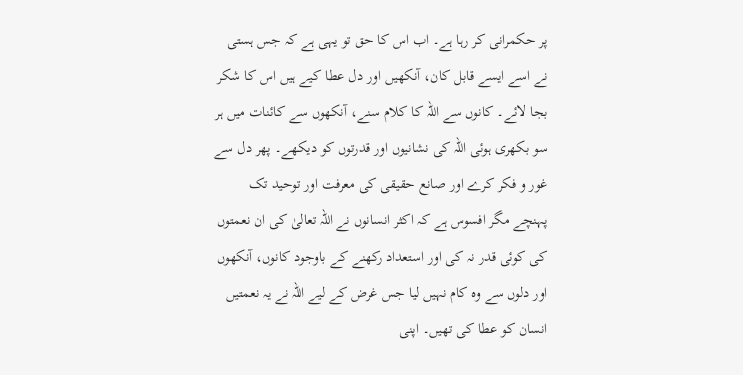پر حکمرانی کر رہا ہے۔ اب اس کا حق تو یہی ہے کہ جس ہستی نے اسے ایسے قابل کان، آنکھیں اور دل عطا کیے ہیں اس کا شکر بجا لائے۔ کانوں سے اللہ کا کلام سنے، آنکھوں سے کائنات میں ہر سو بکھری ہوئی اللہ کی نشانیوں اور قدرتوں کو دیکھے۔ پھر دل سے غور و فکر کرے اور صانع حقیقی کی معرفت اور توحید تک پہنچے مگر افسوس ہے کہ اکثر انسانوں نے اللہ تعالیٰ کی ان نعمتوں کی کوئی قدر نہ کی اور استعداد رکھنے کے باوجود کانوں، آنکھوں اور دلوں سے وہ کام نہیں لیا جس غرض کے لیے اللہ نے یہ نعمتیں انسان کو عطا کی تھیں۔ اپنی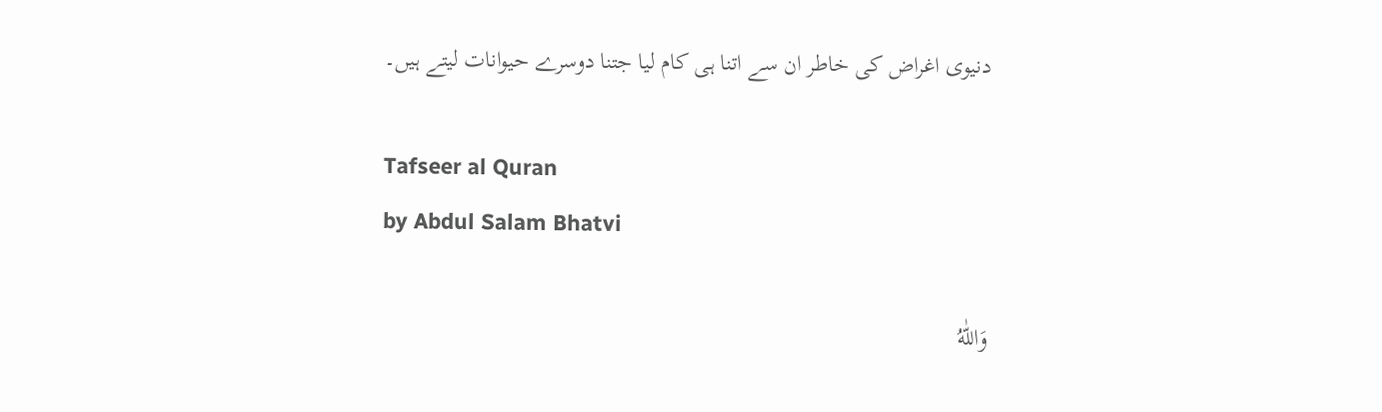دنیوی اغراض کی خاطر ان سے اتنا ہی کام لیا جتنا دوسرے حیوانات لیتے ہیں۔

Tafseer al Quran
by Abdul Salam Bhatvi

وَاللّٰهُ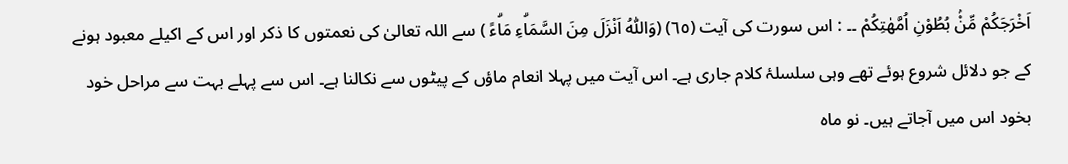اَخْرَجَكُمْ مِّنْۢ بُطُوْنِ اُمَّهٰتِكُمْ ۔۔ : اس سورت کی آیت (٦٥) (وَاللّٰهُ اَنْزَلَ مِنَ السَّمَاۗءِ مَاۗءً ) سے اللہ تعالیٰ کی نعمتوں کا ذکر اور اس کے اکیلے معبود ہونے کے جو دلائل شروع ہوئے تھے وہی سلسلۂ کلام جاری ہے۔ اس آیت میں پہلا انعام ماؤں کے پیٹوں سے نکالنا ہے۔ اس سے پہلے بہت سے مراحل خود بخود اس میں آجاتے ہیں۔ نو ماہ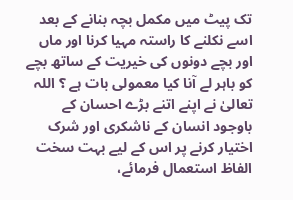تک پیٹ میں مکمل بچہ بنانے کے بعد اسے نکلنے کا راستہ مہیا کرنا اور ماں اور بچے دونوں کی خیریت کے ساتھ بچے کو باہر لے آنا کیا معمولی بات ہے ؟ اللہ تعالیٰ نے اپنے اتنے بڑے احسان کے باوجود انسان کے ناشکری اور شرک اختیار کرنے پر اس کے لیے بہت سخت الفاظ استعمال فرمائے،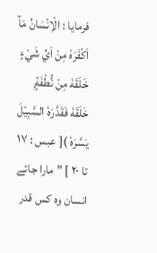فرمایا : الْاِنْسَانُ مَآ اَكْفَرَهٗ مِنْ اَيِّ شَيْءٍ خَلَقَهٗ مِنْ نُّطْفَةٍ ۭ خَلَقَهٗ فَقَدَّرَهٗ السَّبِيْلَ يَسَّرَهٗ )[ عبس : ١٧ تا ٢٠ ] ” مارا جائے انسان وہ کس قدر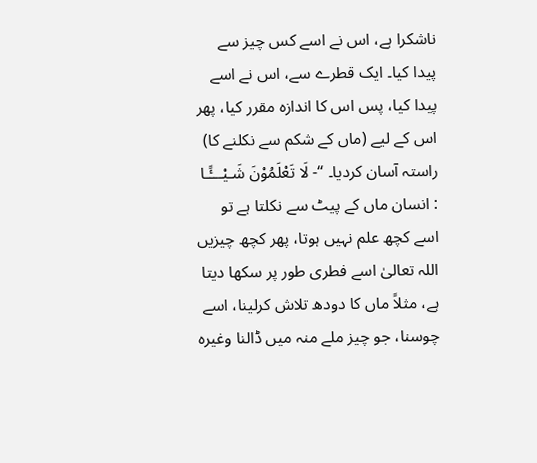ناشکرا ہے، اس نے اسے کس چیز سے پیدا کیا۔ ایک قطرے سے، اس نے اسے پیدا کیا، پس اس کا اندازہ مقرر کیا، پھر اس کے لیے (ماں کے شکم سے نکلنے کا) راستہ آسان کردیا۔ “- لَا تَعْلَمُوْنَ شَـيْـــًٔـا : انسان ماں کے پیٹ سے نکلتا ہے تو اسے کچھ علم نہیں ہوتا، پھر کچھ چیزیں اللہ تعالیٰ اسے فطری طور پر سکھا دیتا ہے، مثلاً ماں کا دودھ تلاش کرلینا، اسے چوسنا، جو چیز ملے منہ میں ڈالنا وغیرہ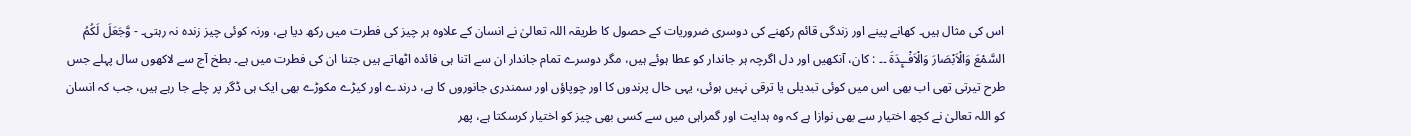اس کی مثال ہیں۔ کھانے پینے اور زندگی قائم رکھنے کی دوسری ضروریات کے حصول کا طریقہ اللہ تعالیٰ نے انسان کے علاوہ ہر چیز کی فطرت میں رکھ دیا ہے، ورنہ کوئی چیز زندہ نہ رہتی۔ - وَّجَعَلَ لَكُمُ السَّمْعَ وَالْاَبْصَارَ وَالْاَفْــِٕدَةَ ۔۔ : کان، آنکھیں اور دل اگرچہ ہر جاندار کو عطا ہوئے ہیں، مگر دوسرے تمام جاندار ان سے اتنا ہی فائدہ اٹھاتے ہیں جتنا ان کی فطرت میں ہے۔ بطخ آج سے لاکھوں سال پہلے جس طرح تیرتی تھی اب بھی اس میں کوئی تبدیلی یا ترقی نہیں ہوئی، یہی حال پرندوں کا اور چوپاؤں اور سمندری جانوروں کا ہے، درندے اور کیڑے مکوڑے بھی ایک ہی ڈگر پر چلے جا رہے ہیں، جب کہ انسان کو اللہ تعالیٰ نے کچھ اختیار سے بھی نوازا ہے کہ وہ ہدایت اور گمراہی میں سے کسی بھی چیز کو اختیار کرسکتا ہے، پھر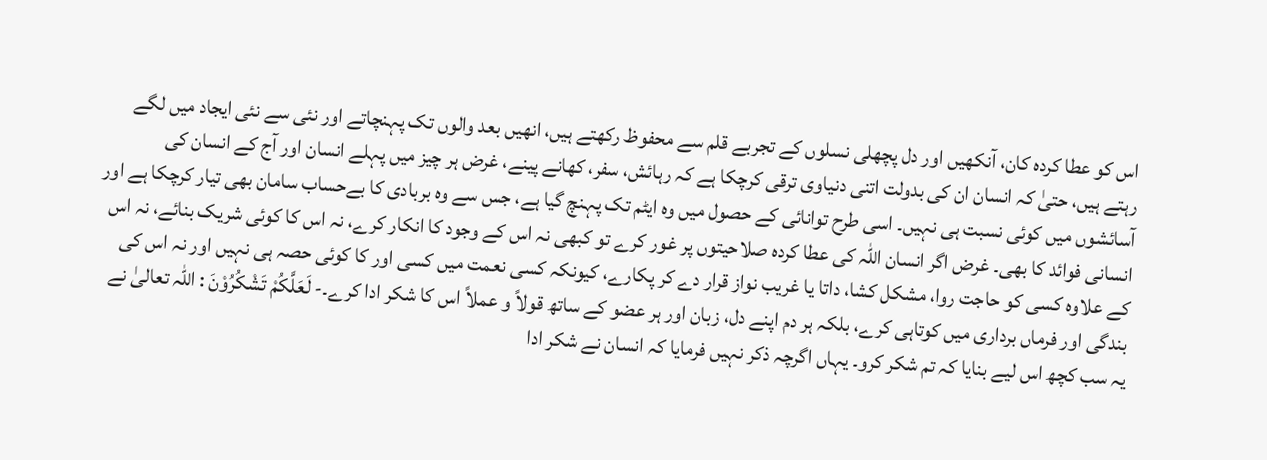اس کو عطا کردہ کان، آنکھیں اور دل پچھلی نسلوں کے تجربے قلم سے محفوظ رکھتے ہیں، انھیں بعد والوں تک پہنچاتے اور نئی سے نئی ایجاد میں لگے رہتے ہیں، حتیٰ کہ انسان ان کی بدولت اتنی دنیاوی ترقی کرچکا ہے کہ رہائش، سفر، کھانے پینے، غرض ہر چیز میں پہلے انسان اور آج کے انسان کی آسائشوں میں کوئی نسبت ہی نہیں۔ اسی طرح توانائی کے حصول میں وہ ایٹم تک پہنچ گیا ہے، جس سے وہ بربادی کا بےحساب سامان بھی تیار کرچکا ہے اور انسانی فوائد کا بھی۔ غرض اگر انسان اللہ کی عطا کردہ صلاحیتوں پر غور کرے تو کبھی نہ اس کے وجود کا انکار کرے، نہ اس کا کوئی شریک بنائے، نہ اس کے علاوہ کسی کو حاجت روا، مشکل کشا، داتا یا غریب نواز قرار دے کر پکارے، کیونکہ کسی نعمت میں کسی اور کا کوئی حصہ ہی نہیں اور نہ اس کی بندگی اور فرماں برداری میں کوتاہی کرے، بلکہ ہر دم اپنے دل، زبان اور ہر عضو کے ساتھ قولاً و عملاً اس کا شکر ادا کرے۔- لَعَلَّكُمْ تَشْكُرُوْنَ : اللہ تعالیٰ نے یہ سب کچھ اس لیے بنایا کہ تم شکر کرو۔ یہاں اگرچہ ذکر نہیں فرمایا کہ انسان نے شکر ادا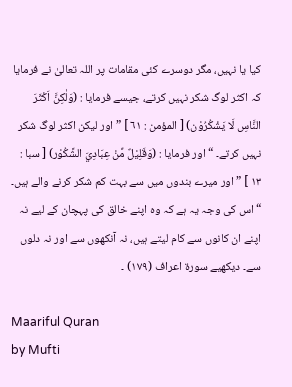کیا یا نہیں، مگر دوسرے کئی مقامات پر اللہ تعالیٰ نے فرمایا کہ اکثر لوگ شکر نہیں کرتے، جیسے فرمایا : (وَلٰكِنَّ اَكْثَرَ النَّاسِ لَا يَشْكُرُوْن) [ المؤمن : ٦١ ] ” اور لیکن اکثر لوگ شکر نہیں کرتے۔ “ اور فرمایا : (وَقَلِيْلٌ مِّنْ عِبَادِيَ الشَّكُوْر) [ سبا : ١٣ ] ” اور میرے بندوں میں سے بہت کم شکر کرنے والے ہیں۔ “ اس کی وجہ یہ ہے کہ وہ اپنے خالق کی پہچان کے لیے نہ اپنے ان کانوں سے کام لیتے ہیں، نہ آنکھوں سے اور نہ دلوں سے۔ دیکھیے سورة اعراف (١٧٩) ۔

Maariful Quran
by Mufti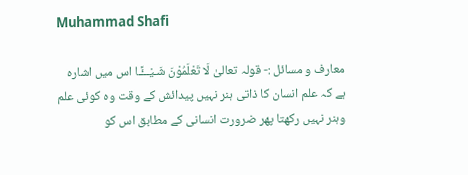Muhammad Shafi

معارف و مسائل :- قولہ تعالیٰ لَا تَعْلَمُوْنَ شَـيْـــًٔـا اس میں اشارہ ہے کہ علم انسان کا ذاتی ہنر نہیں پیدائش کے وقت وہ کوئی علم وہنر نہیں رکھتا پھر ضرورت انسانی کے مطابق اس کو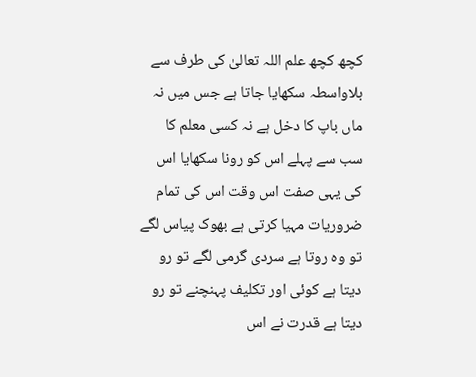کچھ کچھ علم اللہ تعالیٰ کی طرف سے بلاواسطہ سکھایا جاتا ہے جس میں نہ ماں باپ کا دخل ہے نہ کسی معلم کا سب سے پہلے اس کو رونا سکھایا اس کی یہی صفت اس وقت اس کی تمام ضروریات مہیا کرتی ہے بھوک پیاس لگے تو وہ روتا ہے سردی گرمی لگے تو رو دیتا ہے کوئی اور تکلیف پہنچنے تو رو دیتا ہے قدرت نے اس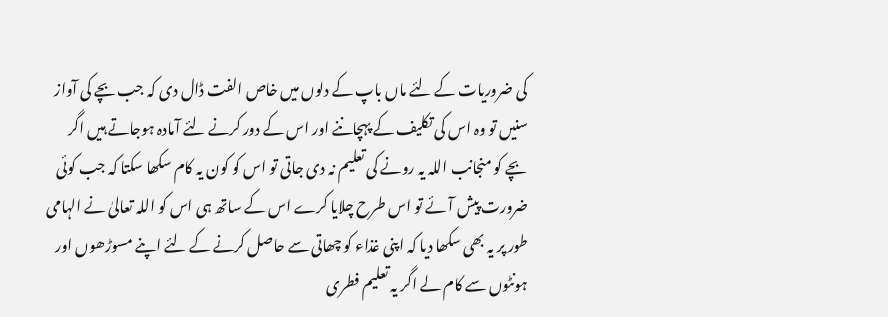کی ضروریات کے لئے ماں باپ کے دلوں میں خاص الفت ڈال دی کہ جب بچے کی آواز سنیں تو وہ اس کی تکلیف کے پہچاننے اور اس کے دور کرنے لئے آمادہ ہوجاتے ہیں اگر بچے کو منجانب اللہ یہ رونے کی تعلیم نہ دی جاتی تو اس کو کون یہ کام سکھا سکتا کہ جب کوئی ضرورت پیش آئے تو اس طرح چلایا کرے اس کے ساتھ ہی اس کو اللہ تعالیٰ نے الہامی طور پر یہ بھی سکھا دیا کہ اپنی غذاء کو چھاتی سے حاصل کرنے کے لئے اپنے مسوڑھوں اور ہونٹوں سے کام لے اگر یہ تعلیم فطری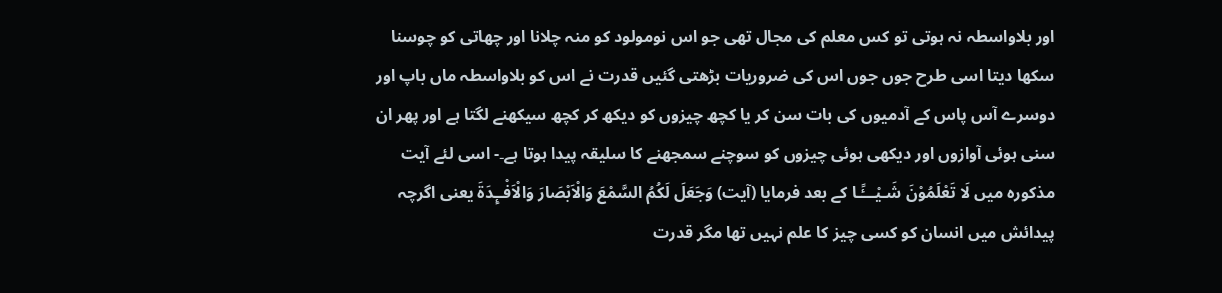اور بلاواسطہ نہ ہوتی تو کس معلم کی مجال تھی جو اس نومولود کو منہ چلانا اور چھاتی کو چوسنا سکھا دیتا اسی طرح جوں جوں اس کی ضروریات بڑھتی گئیں قدرت نے اس کو بلاواسطہ ماں باپ اور دوسرے آس پاس کے آدمیوں کی بات سن کر یا کچھ چیزوں کو دیکھ کر کچھ سیکھنے لگتا ہے اور پھر ان سنی ہوئی آوازوں اور دیکھی ہوئی چیزوں کو سوچنے سمجھنے کا سلیقہ پیدا ہوتا ہے۔- اسی لئے آیت مذکورہ میں لَا تَعْلَمُوْنَ شَـيْـــًٔـا کے بعد فرمایا (آیت) وَجَعَلَ لَكُمُ السَّمْعَ وَالْاَبْصَارَ وَالْاَفْــِٕدَةَ یعنی اگرچہ پیدائش میں انسان کو کسی چیز کا علم نہیں تھا مگر قدرت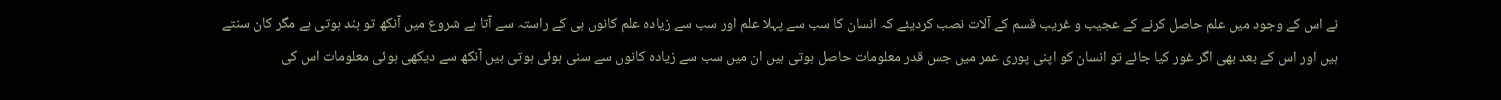نے اس کے وجود میں علم حاصل کرنے کے عجیب و غریب قسم کے آلات نصب کردیئے کہ انسان کا سب سے پہلا علم اور سب سے زیادہ علم کانوں ہی کے راستہ سے آتا ہے شروع میں آنکھ تو بند ہوتی ہے مگر کان سنتے ہیں اور اس کے بعد بھی اگر غور کیا جائے تو انسان کو اپنی پوری عمر میں جس قدر معلومات حاصل ہوتی ہیں ان میں سب سے زیادہ کانوں سے سنی ہوئی ہوتی ہیں آنکھ سے دیکھی ہوئی معلومات اس کی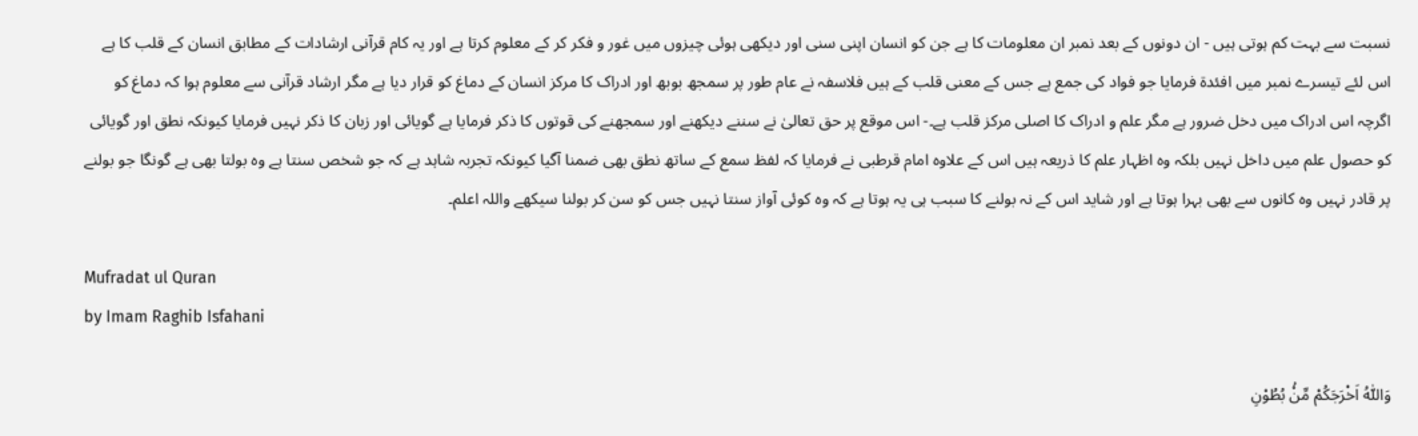نسبت سے بہت کم ہوتی ہیں - ان دونوں کے بعد نمبر ان معلومات کا ہے جن کو انسان اپنی سنی اور دیکھی ہوئی چیزوں میں غور و فکر کر کے معلوم کرتا ہے اور یہ کام قرآنی ارشادات کے مطابق انسان کے قلب کا ہے اس لئے تیسرے نمبر میں افئدۃ فرمایا جو فواد کی جمع ہے جس کے معنی قلب کے ہیں فلاسفہ نے عام طور پر سمجھ بوبھ اور ادراک کا مرکز انسان کے دماغ کو قرار دیا ہے مگر ارشاد قرآنی سے معلوم ہوا کہ دماغ کو اگرچہ اس ادراک میں دخل ضرور ہے مگر علم و ادراک کا اصلی مرکز قلب ہے۔- اس موقع پر حق تعالیٰ نے سننے دیکھنے اور سمجھنے کی قوتوں کا ذکر فرمایا ہے گویائی اور زبان کا ذکر نہیں فرمایا کیونکہ نطق اور گویائی کو حصول علم میں داخل نہیں بلکہ وہ اظہار علم کا ذریعہ ہیں اس کے علاوہ امام قرطبی نے فرمایا کہ لفظ سمع کے ساتھ نطق بھی ضمنا آگیا کیونکہ تجربہ شاہد ہے کہ جو شخص سنتا ہے وہ بولتا بھی ہے گونگا جو بولنے پر قادر نہیں وہ کانوں سے بھی بہرا ہوتا ہے اور شاید اس کے نہ بولنے کا سبب ہی یہ ہوتا ہے کہ وہ کوئی آواز سنتا نہیں جس کو سن کر بولنا سیکھے واللہ اعلم۔

Mufradat ul Quran
by Imam Raghib Isfahani

وَاللّٰهُ اَخْرَجَكُمْ مِّنْۢ بُطُوْنِ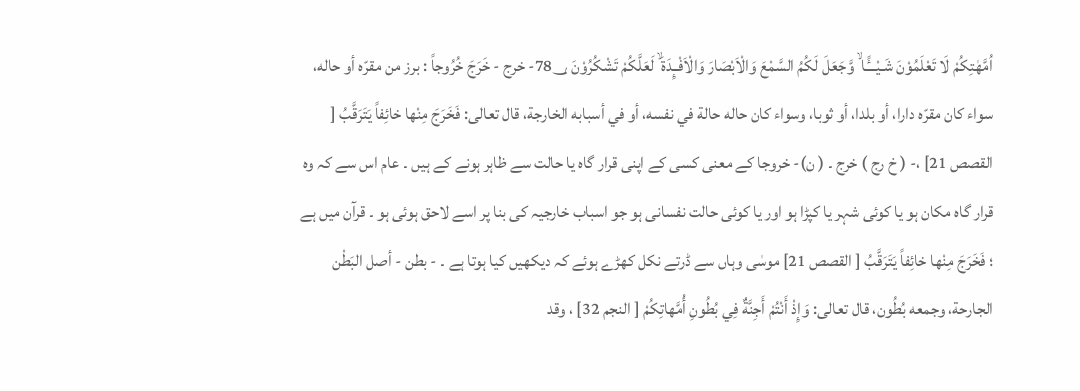اُمَّهٰتِكُمْ لَا تَعْلَمُوْنَ شَـيْـــًٔـا ۙ وَّجَعَلَ لَكُمُ السَّمْعَ وَالْاَبْصَارَ وَالْاَفْــِٕدَةَ ۙ لَعَلَّكُمْ تَشْكُرُوْنَ 78؀- خرج - خَرَجَ خُرُوجاً : برز من مقرّه أو حاله، سواء کان مقرّه دارا، أو بلدا، أو ثوبا، وسواء کان حاله حالة في نفسه، أو في أسبابه الخارجة، قال تعالی: فَخَرَجَ مِنْها خائِفاً يَتَرَقَّبُ [ القصص 21] ،- ( خ رج ) خرج ۔ ( ن)- خروجا کے معنی کسی کے اپنی قرار گاہ یا حالت سے ظاہر ہونے کے ہیں ۔ عام اس سے کہ وہ قرار گاہ مکان ہو یا کوئی شہر یا کپڑا ہو اور یا کوئی حالت نفسانی ہو جو اسباب خارجیہ کی بنا پر اسے لاحق ہوئی ہو ۔ قرآن میں ہے ؛ فَخَرَجَ مِنْها خائِفاً يَتَرَقَّبُ [ القصص 21] موسٰی وہاں سے ڈرتے نکل کھڑے ہوئے کہ دیکھیں کیا ہوتا ہے ۔ - بطن - أصل البَطْن الجارحة، وجمعه بُطُون، قال تعالی: وَإِذْ أَنْتُمْ أَجِنَّةٌ فِي بُطُونِ أُمَّهاتِكُمْ [ النجم 32] ، وقد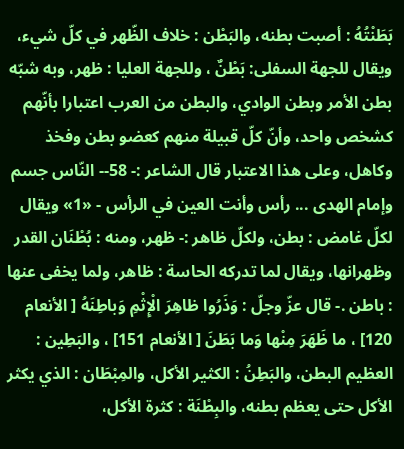بَطَنْتُهُ : أصبت بطنه، والبَطْن : خلاف الظّهر في كلّ شيء، ويقال للجهة السفلی: بَطْنٌ ، وللجهة العلیا : ظهر، وبه شبّه بطن الأمر وبطن الوادي، والبطن من العرب اعتبارا بأنّهم کشخص واحد، وأنّ كلّ قبیلة منهم کعضو بطن وفخذ وكاهل، وعلی هذا الاعتبار قال الشاعر :- 58-- النّاس جسم وإمام الهدى ... رأس وأنت العین في الرأس - «1» ويقال لكلّ غامض : بطن، ولكلّ ظاهر :- ظهر، ومنه : بُطْنَان القدر وظهرانها، ويقال لما تدرکه الحاسة : ظاهر، ولما يخفی عنها : باطن .- قال عزّ وجلّ : وَذَرُوا ظاهِرَ الْإِثْمِ وَباطِنَهُ [ الأنعام 120] ، ما ظَهَرَ مِنْها وَما بَطَنَ [ الأنعام 151] ، والبَطِين : العظیم البطن، والبَطِنُ : الكثير الأكل، والمِبْطَان : الذي يكثر الأكل حتی يعظم بطنه، والبِطْنَة : كثرة الأكل،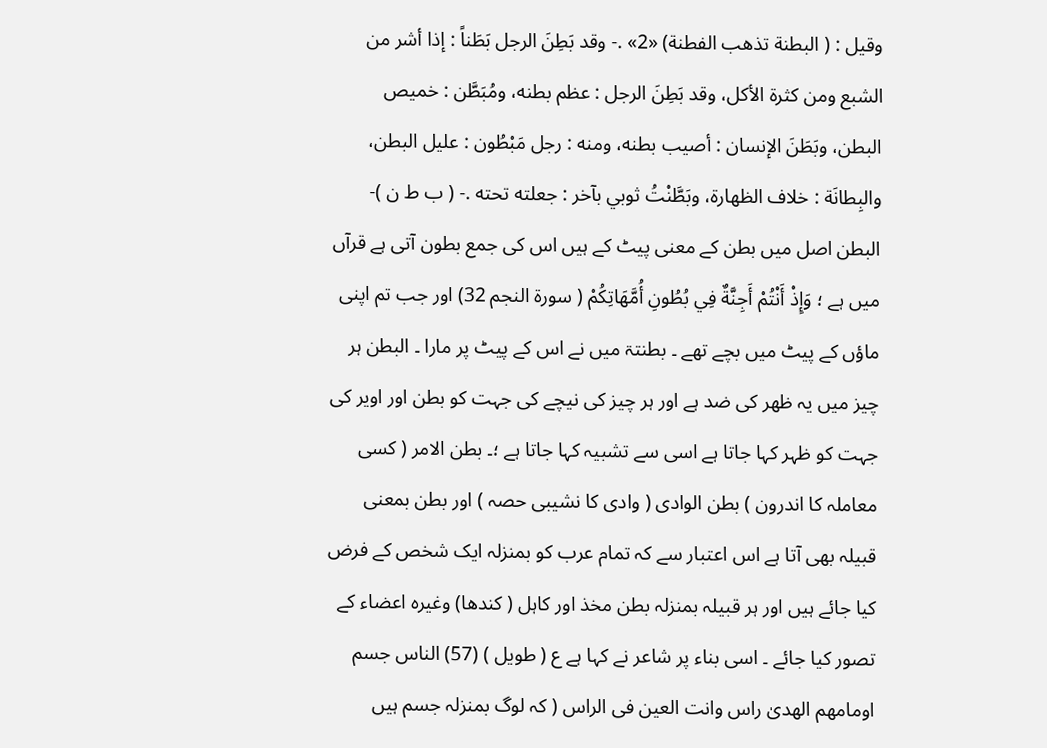وقیل : ( البطنة تذهب الفطنة) «2» .- وقد بَطِنَ الرجل بَطَناً : إذا أشر من الشبع ومن کثرة الأكل، وقد بَطِنَ الرجل : عظم بطنه، ومُبَطَّن : خمیص البطن، وبَطَنَ الإنسان : أصيب بطنه، ومنه : رجل مَبْطُون : علیل البطن، والبِطانَة : خلاف الظهارة، وبَطَّنْتُ ثوبي بآخر : جعلته تحته .- ( ب ط ن )- البطن اصل میں بطن کے معنی پیٹ کے ہیں اس کی جمع بطون آتی ہے قرآں میں ہے ؛ وَإِذْ أَنْتُمْ أَجِنَّةٌ فِي بُطُونِ أُمَّهَاتِكُمْ ( سورة النجم 32) اور جب تم اپنی ماؤں کے پیٹ میں بچے تھے ۔ بطنتۃ میں نے اس کے پیٹ پر مارا ۔ البطن ہر چیز میں یہ ظھر کی ضد ہے اور ہر چیز کی نیچے کی جہت کو بطن اور اویر کی جہت کو ظہر کہا جاتا ہے اسی سے تشبیہ کہا جاتا ہے ؛۔ بطن الامر ( کسی معاملہ کا اندرون ) بطن الوادی ( وادی کا نشیبی حصہ ) اور بطن بمعنی قبیلہ بھی آتا ہے اس اعتبار سے کہ تمام عرب کو بمنزلہ ایک شخص کے فرض کیا جائے ہیں اور ہر قبیلہ بمنزلہ بطن مخذ اور کاہل ( کندھا) وغیرہ اعضاء کے تصور کیا جائے ۔ اسی بناء پر شاعر نے کہا ہے ع ( طویل ) (57) الناس جسم اومامھم الھدیٰ راس وانت العین فی الراس ( کہ لوگ بمنزلہ جسم ہیں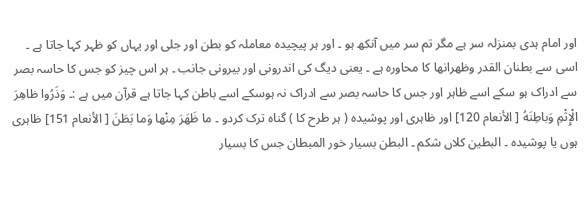اور امام ہدی بمنزلہ سر ہے مگر تم سر میں آنکھ ہو ۔ اور ہر پیچیدہ معاملہ کو بطن اور جلی اور یہاں کو ظہر کہا جاتا ہے ۔ اسی سے بطنان القدر وظھرانھا کا محاورہ ہے ۔ یعنی دیگ کی اندرونی اور بیرونی جانب ۔ ہر اس چیز کو جس کا حاسہ بصر سے ادراک ہو سکے اسے ظاہر اور جس کا حاسہ بصر سے ادراک نہ ہوسکے اسے باطن کہا جاتا ہے قرآن میں ہے :۔ وَذَرُوا ظاهِرَ الْإِثْمِ وَباطِنَهُ [ الأنعام 120] اور ظاہری اور پوشیدہ ( ہر طرح کا ) گناہ ترک کردو ۔ ما ظَهَرَ مِنْها وَما بَطَنَ [ الأنعام 151] ظاہری ہوں یا پوشیدہ ۔ البطین کلاں شکم ۔ البطن بسیار خور المبطان جس کا بسیار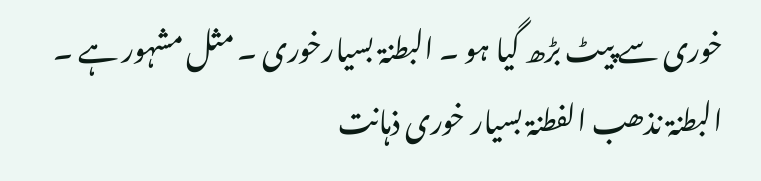خوری سے پیٹ بڑھ گیا ہو ۔ البطنۃ بسیارخوری ۔ مثل مشہور ہے ۔ البطنۃ نذھب الفطنۃ بسیار خوری ذہانت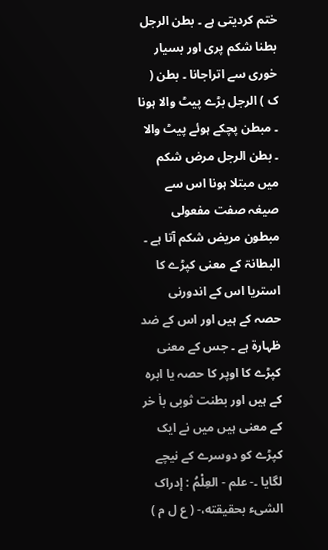ختم کردیتی ہے ۔ بطن الرجل بطنا شکم پری اور بسیار خوری سے اتراجانا ۔ بطن ( ک ) الرجل بڑے پیٹ والا ہونا ۔ مبطن پچکے ہوئے پیٹ والا ۔ بطن الرجل مرض شکم میں مبتلا ہونا اس سے صیغہ صفت مفعولی مبطون مریض شکم آتا ہے ۔ البطانۃ کے معنی کپڑے کا استریا اس کے اندورنی حصہ کے ہیں اور اس کے ضد ظہارۃ ہے ۔ جس کے معنی کپڑے کا اوپر کا حصہ یا ابرہ کے ہیں اور بطنت ثوبی باٰ خر کے معنی ہیں میں نے ایک کپڑے کو دوسرے کے نیچے لگایا ۔- علم - العِلْمُ : إدراک الشیء بحقیقته،- ( ع ل م )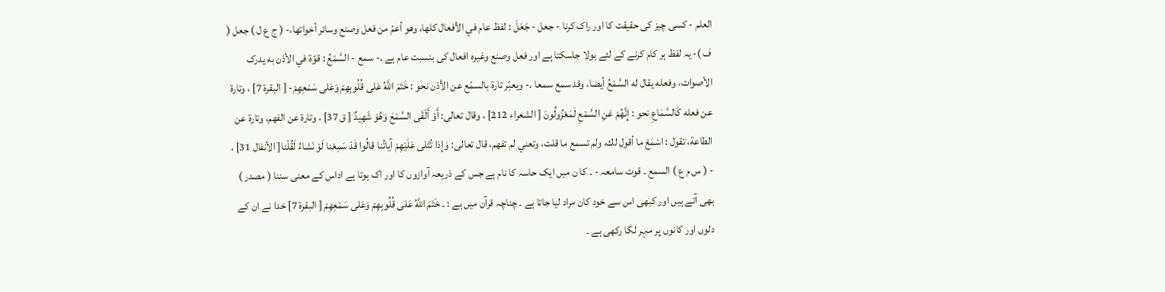العلم - کسی چیز کی حقیقت کا اور راک کرنا - جعل - جَعَلَ : لفظ عام في الأفعال کلها، وهو أعمّ من فعل وصنع وسائر أخواتها،- ( ج ع ل ) جعل ( ف )- یہ لفظ ہر کام کرنے کے لئے بولا جاسکتا ہے اور فعل وصنع وغیرہ افعال کی بنسبت عام ہے ۔- سمع - السَّمْعُ : قوّة في الأذن به يدرک الأصوات، وفعله يقال له السَّمْعُ أيضا، وقد سمع سمعا .- ويعبّر تارة بالسمّع عن الأذن نحو : خَتَمَ اللَّهُ عَلى قُلُوبِهِمْ وَعَلى سَمْعِهِمْ- [ البقرة 7] ، وتارة عن فعله كَالسَّمَاعِ نحو : إِنَّهُمْ عَنِ السَّمْعِ لَمَعْزُولُونَ [ الشعراء 212] ، وقال تعالی: أَوْ أَلْقَى السَّمْعَ وَهُوَ شَهِيدٌ [ ق 37] ، وتارة عن الفهم، وتارة عن الطاعة، تقول : اسْمَعْ ما أقول لك، ولم تسمع ما قلت، وتعني لم تفهم، قال تعالی: وَإِذا تُتْلى عَلَيْهِمْ آياتُنا قالُوا قَدْ سَمِعْنا لَوْ نَشاءُ لَقُلْنا[ الأنفال 31] ، - ( س م ع ) السمع ۔ قوت سامعہ - ۔ کا ن میں ایک حاسہ کا نام ہے جس کے ذریعہ آوازوں کا اور اک ہوتا ہے اداس کے معنی سننا ( مصدر ) بھی آتے ہیں اور کبھی اس سے خود کان مراد لیا جاتا ہے ۔ چناچہ قرآن میں ہے : ۔ خَتَمَ اللَّهُ عَلى قُلُوبِهِمْ وَعَلى سَمْعِهِمْ [ البقرة 7] خدا نے ان کے دلوں اور کانوں پر مہر لگا رکھی ہے ۔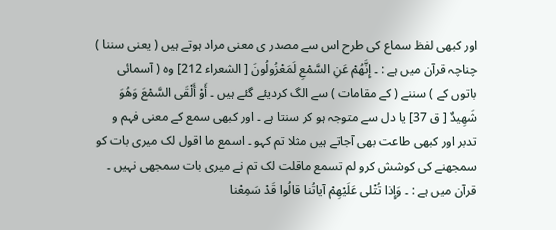اور کبھی لفظ سماع کی طرح اس سے مصدر ی معنی مراد ہوتے ہیں ( یعنی سننا ) چناچہ قرآن میں ہے : ۔ إِنَّهُمْ عَنِ السَّمْعِ لَمَعْزُولُونَ [ الشعراء 212] وہ ( آسمائی باتوں کے ) سننے ( کے مقامات ) سے الگ کردیئے گئے ہیں ۔ أَوْ أَلْقَى السَّمْعَ وَهُوَ شَهِيدٌ [ ق 37] یا دل سے متوجہ ہو کر سنتا ہے ۔ اور کبھی سمع کے معنی فہم و تدبر اور کبھی طاعت بھی آجاتے ہیں مثلا تم کہو ۔ اسمع ما اقول لک میری بات کو سمجھنے کی کوشش کرو لم تسمع ماقلت لک تم نے میری بات سمجھی نہیں ۔ قرآن میں ہے : ۔ وَإِذا تُتْلى عَلَيْهِمْ آياتُنا قالُوا قَدْ سَمِعْنا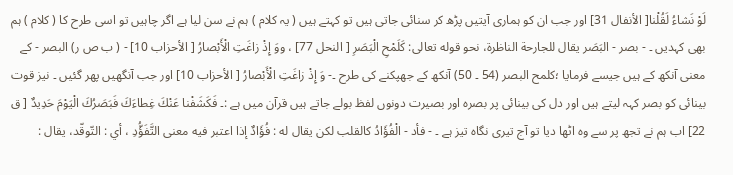لَوْ نَشاءُ لَقُلْنا[ الأنفال 31] اور جب ان کو ہماری آیتیں پڑھ کر سنائی جاتی ہیں تو کہتے ہیں ( یہ کلام ) ہم نے سن لیا ہے اگر چاہیں تو اسی طرح کا ( کلام ) ہم بھی کہدیں ۔ - بصر - البَصَر يقال للجارحة الناظرة، نحو قوله تعالی: كَلَمْحِ الْبَصَرِ [ النحل 77] ، ووَ إِذْ زاغَتِ الْأَبْصارُ [ الأحزاب 10] - ( ب ص ر) البصر - کے معنی آنکھ کے ہیں جیسے فرمایا ؛کلمح البصر (54 ۔ 50) آنکھ کے جھپکنے کی طرح ۔- وَ إِذْ زاغَتِ الْأَبْصارُ [ الأحزاب 10] اور جب آنگھیں پھر گئیں ۔ نیز قوت بینائی کو بصر کہہ لیتے ہیں اور دل کی بینائی پر بصرہ اور بصیرت دونوں لفظ بولے جاتے ہیں قرآن میں ہے :۔ فَكَشَفْنا عَنْكَ غِطاءَكَ فَبَصَرُكَ الْيَوْمَ حَدِيدٌ [ ق 22] اب ہم نے تجھ پر سے وہ اٹھا دیا تو آج تیری نگاہ تیز ہے ۔ - فأد - الْفُؤَادُ کالقلب لکن يقال له : فُؤَادٌ إذا اعتبر فيه معنی التَّفَؤُّدِ ، أي : التّوقّد، يقال :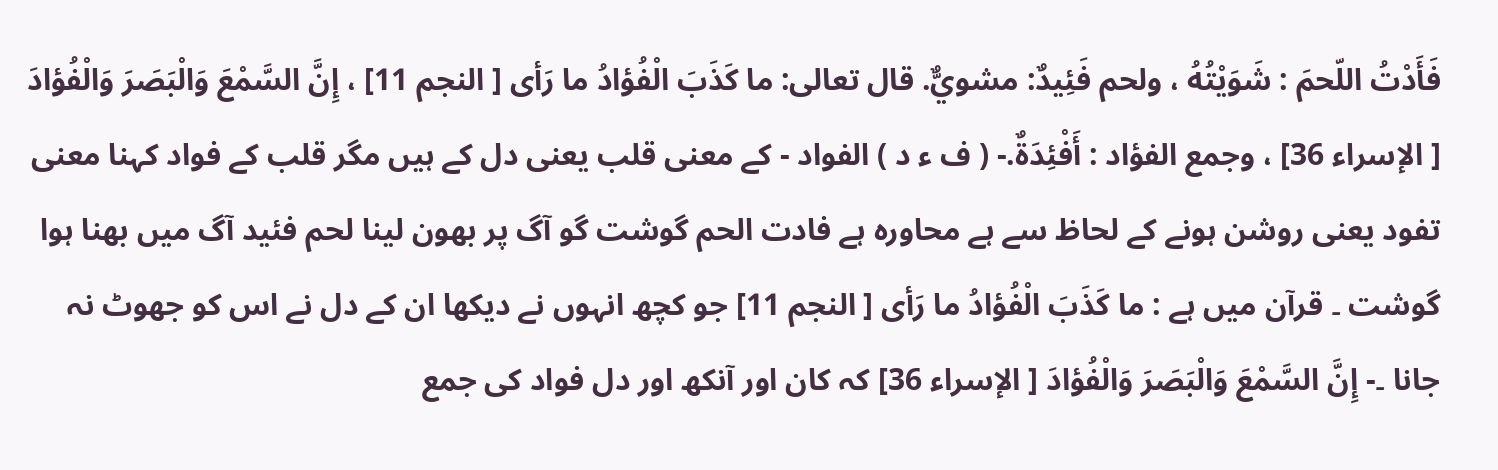فَأَدْتُ اللّحمَ : شَوَيْتُهُ ، ولحم فَئِيدٌ: مشويٌّ. قال تعالی: ما كَذَبَ الْفُؤادُ ما رَأى [ النجم 11] ، إِنَّ السَّمْعَ وَالْبَصَرَ وَالْفُؤادَ [ الإسراء 36] ، وجمع الفؤاد : أَفْئِدَةٌ.- ( ف ء د ) الفواد - کے معنی قلب یعنی دل کے ہیں مگر قلب کے فواد کہنا معنی تفود یعنی روشن ہونے کے لحاظ سے ہے محاورہ ہے فادت الحم گوشت گو آگ پر بھون لینا لحم فئید آگ میں بھنا ہوا گوشت ۔ قرآن میں ہے : ما كَذَبَ الْفُؤادُ ما رَأى [ النجم 11] جو کچھ انہوں نے دیکھا ان کے دل نے اس کو جھوٹ نہ جانا ۔- إِنَّ السَّمْعَ وَالْبَصَرَ وَالْفُؤادَ [ الإسراء 36] کہ کان اور آنکھ اور دل فواد کی جمع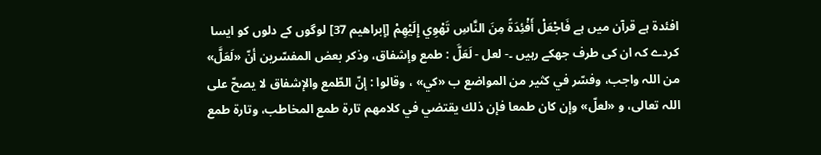افئدۃ ہے قرآن میں ہے فَاجْعَلْ أَفْئِدَةً مِنَ النَّاسِ تَهْوِي إِلَيْهِمْ [إبراهيم 37] لوگوں کے دلوں کو ایسا کردے کہ ان کی طرف جھکے رہیں ۔- لعل - لَعَلَّ : طمع وإشفاق، وذکر بعض المفسّرين أنّ «لَعَلَّ» من اللہ واجب، وفسّر في كثير من المواضع ب «كي» ، وقالوا : إنّ الطّمع والإشفاق لا يصحّ علی اللہ تعالی، و «لعلّ» وإن کان طمعا فإن ذلك يقتضي في کلامهم تارة طمع المخاطب، وتارة طمع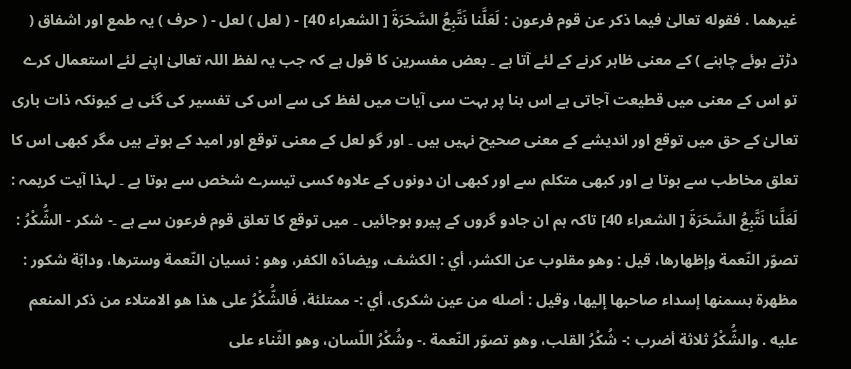غيرهما . فقوله تعالیٰ فيما ذکر عن قوم فرعون : لَعَلَّنا نَتَّبِعُ السَّحَرَةَ [ الشعراء 40] - ( لعل ) لعل - ( حرف ) یہ طمع اور اشفاق ( دڑتے ہوئے چاہنے ) کے معنی ظاہر کرنے کے لئے آتا ہے ۔ بعض مفسرین کا قول ہے کہ جب یہ لفظ اللہ تعالیٰ اپنے لئے استعمال کرے تو اس کے معنی میں قطیعت آجاتی ہے اس بنا پر بہت سی آیات میں لفظ کی سے اس کی تفسیر کی گئی ہے کیونکہ ذات باری تعالیٰ کے حق میں توقع اور اندیشے کے معنی صحیح نہیں ہیں ۔ اور گو لعل کے معنی توقع اور امید کے ہوتے ہیں مگر کبھی اس کا تعلق مخاطب سے ہوتا ہے اور کبھی متکلم سے اور کبھی ان دونوں کے علاوہ کسی تیسرے شخص سے ہوتا ہے ۔ لہذا آیت کریمہ : لَعَلَّنا نَتَّبِعُ السَّحَرَةَ [ الشعراء 40] تاکہ ہم ان جادو گروں کے پیرو ہوجائیں ۔ میں توقع کا تعلق قوم فرعون سے ہے ۔- شكر - الشُّكْرُ : تصوّر النّعمة وإظهارها، قيل : وهو مقلوب عن الکشر، أي : الکشف، ويضادّه الکفر، وهو : نسیان النّعمة وسترها، ودابّة شکور : مظهرة بسمنها إسداء صاحبها إليها، وقیل : أصله من عين شكرى، أي :- ممتلئة، فَالشُّكْرُ علی هذا هو الامتلاء من ذکر المنعم عليه . والشُّكْرُ ثلاثة أضرب :- شُكْرُ القلب، وهو تصوّر النّعمة .- وشُكْرُ اللّسان، وهو الثّناء علی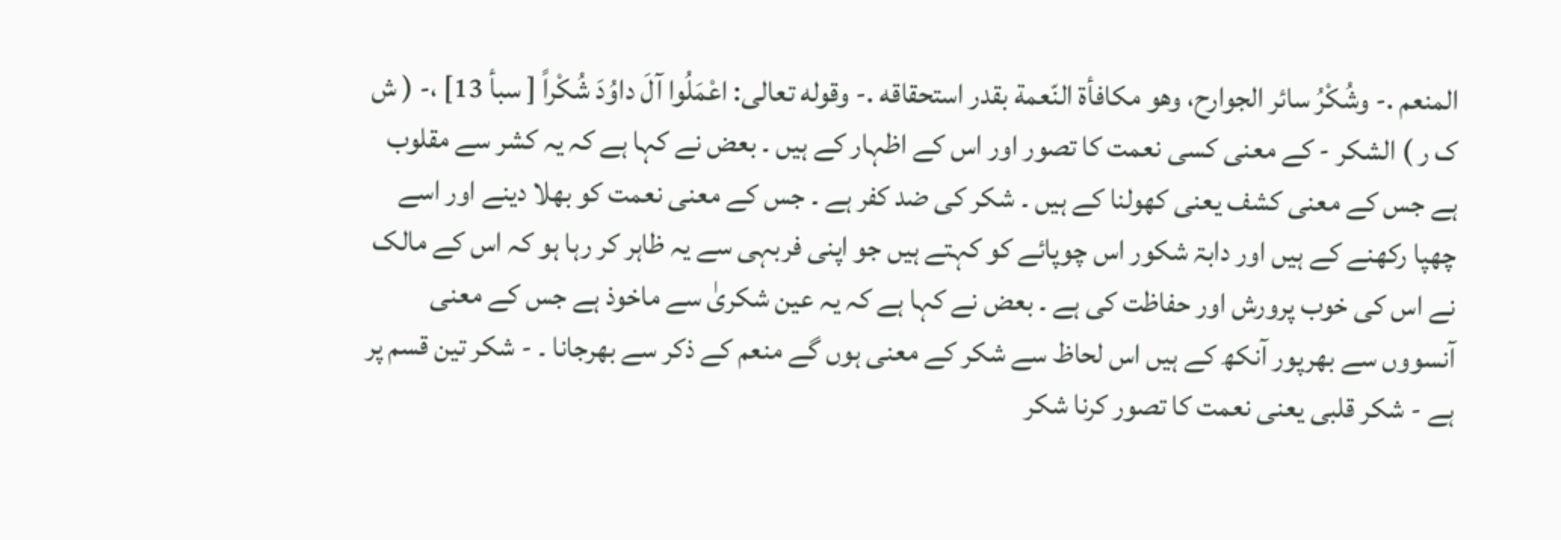المنعم .- وشُكْرُ سائر الجوارح، وهو مکافأة النّعمة بقدر استحقاقه .- وقوله تعالی: اعْمَلُوا آلَ داوُدَ شُكْراً [ سبأ 13] ،- ( ش ک ر ) الشکر - کے معنی کسی نعمت کا تصور اور اس کے اظہار کے ہیں ۔ بعض نے کہا ہے کہ یہ کشر سے مقلوب ہے جس کے معنی کشف یعنی کھولنا کے ہیں ۔ شکر کی ضد کفر ہے ۔ جس کے معنی نعمت کو بھلا دینے اور اسے چھپا رکھنے کے ہیں اور دابۃ شکور اس چوپائے کو کہتے ہیں جو اپنی فربہی سے یہ ظاہر کر رہا ہو کہ اس کے مالک نے اس کی خوب پرورش اور حفاظت کی ہے ۔ بعض نے کہا ہے کہ یہ عین شکریٰ سے ماخوذ ہے جس کے معنی آنسووں سے بھرپور آنکھ کے ہیں اس لحاظ سے شکر کے معنی ہوں گے منعم کے ذکر سے بھرجانا ۔ - شکر تین قسم پر ہے - شکر قلبی یعنی نعمت کا تصور کرنا شکر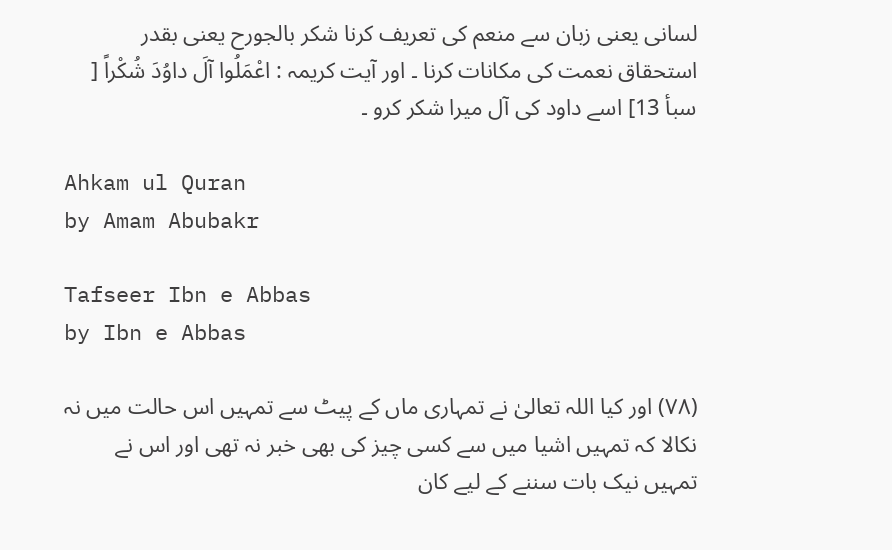لسانی یعنی زبان سے منعم کی تعریف کرنا شکر بالجورح یعنی بقدر استحقاق نعمت کی مکانات کرنا ۔ اور آیت کریمہ : اعْمَلُوا آلَ داوُدَ شُكْراً [ سبأ 13] اسے داود کی آل میرا شکر کرو ۔

Ahkam ul Quran
by Amam Abubakr

Tafseer Ibn e Abbas
by Ibn e Abbas

(٧٨) اور کیا اللہ تعالیٰ نے تمہاری ماں کے پیٹ سے تمہیں اس حالت میں نہ نکالا کہ تمہیں اشیا میں سے کسی چیز کی بھی خبر نہ تھی اور اس نے تمہیں نیک بات سننے کے لیے کان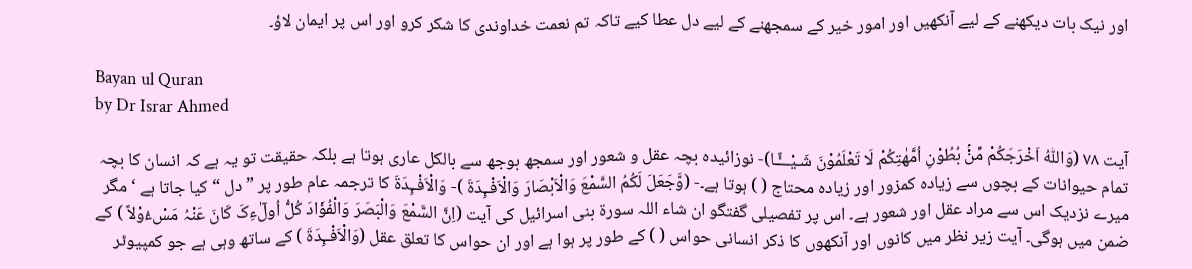اور نیک بات دیکھنے کے لیے آنکھیں اور امور خیر کے سمجھنے کے لیے دل عطا کیے تاکہ تم نعمت خداوندی کا شکر کرو اور اس پر ایمان لاؤ۔

Bayan ul Quran
by Dr Israr Ahmed

آیت ٧٨ (وَاللّٰهُ اَخْرَجَكُمْ مِّنْۢ بُطُوْنِ اُمَّهٰتِكُمْ لَا تَعْلَمُوْنَ شَـيْـــًٔـا)- نوزائیدہ بچہ عقل و شعور اور سمجھ بوجھ سے بالکل عاری ہوتا ہے بلکہ حقیقت تو یہ ہے کہ انسان کا بچہ تمام حیوانات کے بچوں سے زیادہ کمزور اور زیادہ محتاج ( ) ہوتا ہے۔- (وَّجَعَلَ لَكُمُ السَّمْعَ وَالْاَبْصَارَ وَالْاَفْــِٕدَةَ )- وَالْاَفْــِٕدَةَ کا ترجمہ عام طور پر ” دل “ کیا جاتا ہے ‘ مگر میرے نزدیک اس سے مراد عقل اور شعور ہے۔ اس پر تفصیلی گفتگو ان شاء اللہ سورة بنی اسرائیل کی آیت (اِنَّ السَّمْعَ وَالْبَصَرَ وَالْفُؤَادَ کُلُّ اُولٰٓءِکَ کَانَ عَنْہُ مَسْءُوْلاً ) کے ضمن میں ہوگی۔ آیت زیر نظر میں کانوں اور آنکھوں کا ذکر انسانی حواس ( ) کے طور پر ہوا ہے اور ان حواس کا تعلق عقل (وَالْاَفْــِٕدَةَ ) کے ساتھ وہی ہے جو کمپیوٹر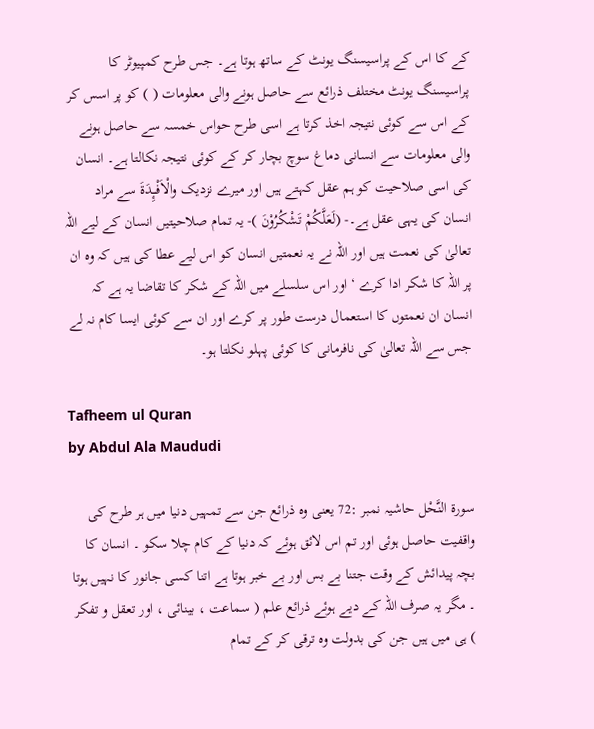کے کا اس کے پراسیسنگ یونٹ کے ساتھ ہوتا ہے۔ جس طرح کمپیوٹر کا پراسیسنگ یونٹ مختلف ذرائع سے حاصل ہونے والی معلومات ( ) کو پر اسس کر کے اس سے کوئی نتیجہ اخذ کرتا ہے اسی طرح حواس خمسہ سے حاصل ہونے والی معلومات سے انسانی دماغ سوچ بچار کر کے کوئی نتیجہ نکالتا ہے۔ انسان کی اسی صلاحیت کو ہم عقل کہتے ہیں اور میرے نزدیک والْاَفْــِٕدَةَ سے مراد انسان کی یہی عقل ہے۔- (لَعَلَّكُمْ تَشْكُرُوْنَ )- یہ تمام صلاحیتیں انسان کے لیے اللہ تعالیٰ کی نعمت ہیں اور اللہ نے یہ نعمتیں انسان کو اس لیے عطا کی ہیں کہ وہ ان پر اللہ کا شکر ادا کرے ‘ اور اس سلسلے میں اللہ کے شکر کا تقاضا یہ ہے کہ انسان ان نعمتوں کا استعمال درست طور پر کرے اور ان سے کوئی ایسا کام نہ لے جس سے اللہ تعالیٰ کی نافرمانی کا کوئی پہلو نکلتا ہو۔

Tafheem ul Quran
by Abdul Ala Maududi

سورة النَّحْل حاشیہ نمبر :72 یعنی وہ ذرائع جن سے تمہیں دنیا میں ہر طرح کی واقفیت حاصل ہوئی اور تم اس لائق ہوئے کہ دنیا کے کام چلا سکو ۔ انسان کا بچہ پیدائش کے وقت جتنا بے بس اور بے خبر ہوتا ہے اتنا کسی جانور کا نہیں ہوتا ۔ مگر یہ صرف اللہ کے دیے ہوئے ذرائع علم ( سماعت ، بینائی ، اور تعقل و تفکر ) ہی میں ہیں جن کی بدولت وہ ترقی کر کے تمام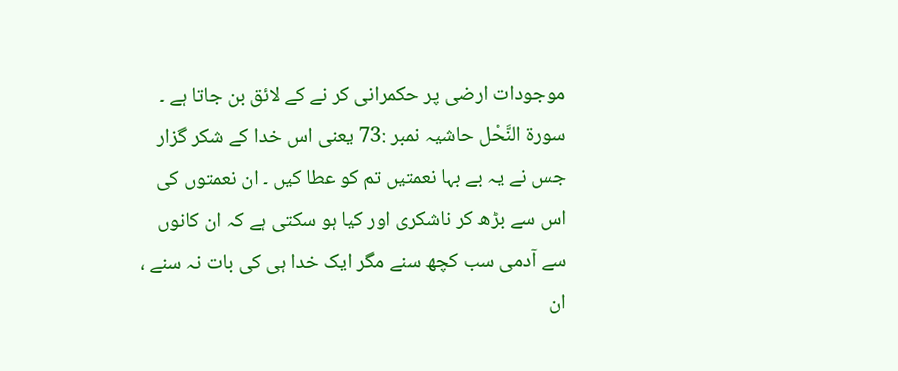موجودات ارضی پر حکمرانی کر نے کے لائق بن جاتا ہے ۔ سورة النَّحْل حاشیہ نمبر :73 یعنی اس خدا کے شکر گزار جس نے یہ بے بہا نعمتیں تم کو عطا کیں ۔ ان نعمتوں کی اس سے بڑھ کر ناشکری اور کیا ہو سکتی ہے کہ ان کانوں سے آدمی سب کچھ سنے مگر ایک خدا ہی کی بات نہ سنے ، ان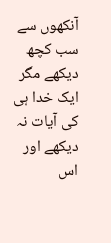آنکھوں سے سب کچھ دیکھے مگر ایک خدا ہی کی آیات نہ دیکھے اور اس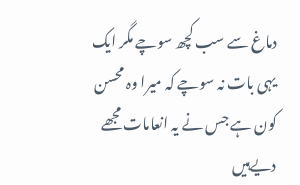دماغ سے سب کچھ سوچے مگر ایک یہی بات نہ سوچے کہ میرا وہ محسن کون ہے جس نے یہ انعامات مجھے دیےہیں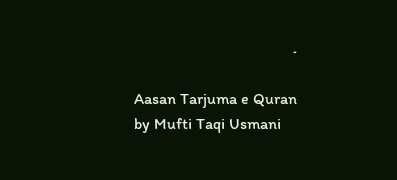۔

Aasan Tarjuma e Quran
by Mufti Taqi Usmani